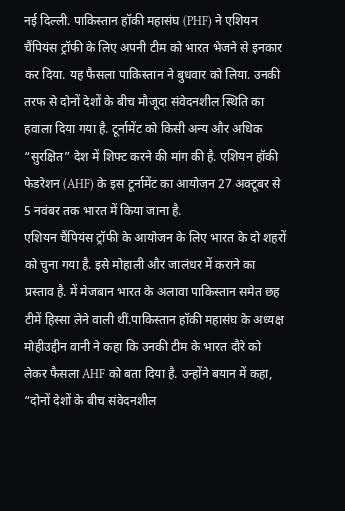नई दिल्ली. पाकिस्तान हॉकी महासंघ (PHF) ने एशियन चैंपियंस ट्रॉफी के लिए अपनी टीम को भारत भेजने से इनकार कर दिया. यह फैसला पाकिस्तान ने बुधवार को लिया. उनकी तरफ से दोनों देशों के बीच मौजूदा संवेदनशील स्थिति का हवाला दिया गया है. टूर्नामेंट को किसी अन्य और अधिक “सुरक्षित” देश में शिफ्ट करने की मांग की है. एशियन हॉकी फेडरेशन (AHF) के इस टूर्नामेंट का आयोजन 27 अक्टूबर से 5 नवंबर तक भारत में किया जाना है.
एशियन चैंपियंस ट्रॉफी के आयोजन के लिए भारत के दो शहरों को चुना गया है. इसे मोहाली और जालंधर में कराने का प्रस्ताव है. में मेजबान भारत के अलावा पाकिस्तान समेत छह टीमें हिस्सा लेने वाली थीं.पाकिस्तान हॉकी महासंघ के अध्यक्ष मोहीउद्दीन वानी ने कहा कि उनकी टीम के भारत दौरे को लेकर फैसला AHF को बता दिया है. उन्होंने बयान में कहा, “दोनों देशों के बीच संवेदनशील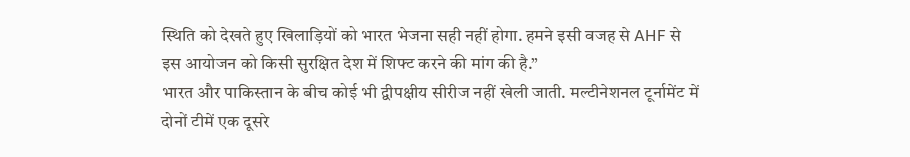स्थिति को देखते हुए खिलाड़ियों को भारत भेजना सही नहीं होगा. हमने इसी वजह से AHF से इस आयोजन को किसी सुरक्षित देश में शिफ्ट करने की मांग की है.”
भारत और पाकिस्तान के बीच कोई भी द्वीपक्षीय सीरीज नहीं खेली जाती. मल्टीनेशनल टूर्नामेंट में दोनों टीमें एक दूसरे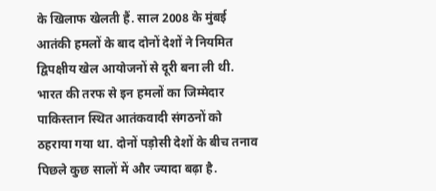के खिलाफ खेलती हैं. साल 2008 के मुंबई आतंकी हमलों के बाद दोनों देशों ने नियमित द्विपक्षीय खेल आयोजनों से दूरी बना ली थी. भारत की तरफ से इन हमलों का जिम्मेदार पाकिस्तान स्थित आतंकवादी संगठनों को ठहराया गया था. दोनों पड़ोसी देशों के बीच तनाव पिछले कुछ सालों में और ज्यादा बढ़ा है.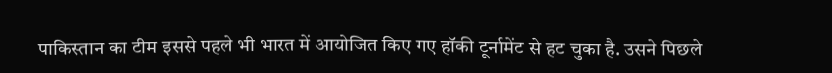पाकिस्तान का टीम इससे पहले भी भारत में आयोजित किए गए हॉकी टूर्नामेंट से हट चुका है. उसने पिछले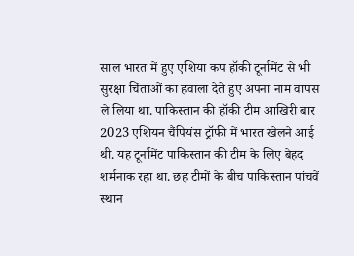साल भारत में हुए एशिया कप हॉकी टूर्नामेंट से भी सुरक्षा चिंताओं का हवाला देते हुए अपना नाम वापस ले लिया था. पाकिस्तान की हॉकी टीम आखिरी बार 2023 एशियन चैंपियंस ट्रॉफी में भारत खेलने आई थी. यह टूर्नामेंट पाकिस्तान की टीम के लिए बेहद शर्मनाक रहा था. छह टीमों के बीच पाकिस्तान पांचवें स्थान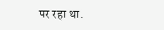पर रहा था.